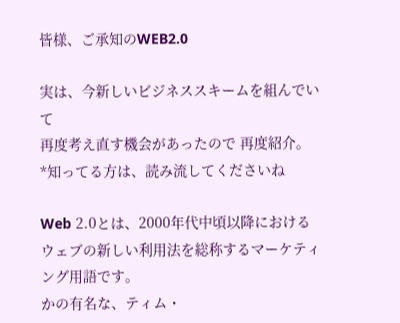皆様、ご承知のWEB2.0

実は、今新しいビジネススキームを組んでいて
再度考え直す機会があったので 再度紹介。
*知ってる方は、読み流してくださいね

Web 2.0とは、2000年代中頃以降における
ウェブの新しい利用法を総称するマーケティング用語です。
かの有名な、ティム・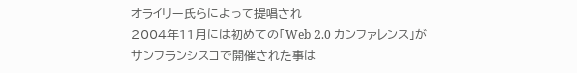オライリー氏らによって提唱され
2004年11月には初めての「Web 2.0 カンファレンス」がサンフランシスコで開催された事は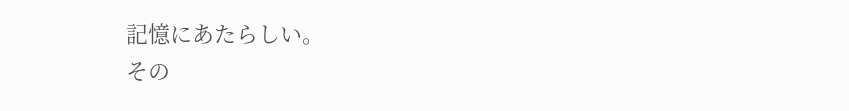記憶にあたらしい。
その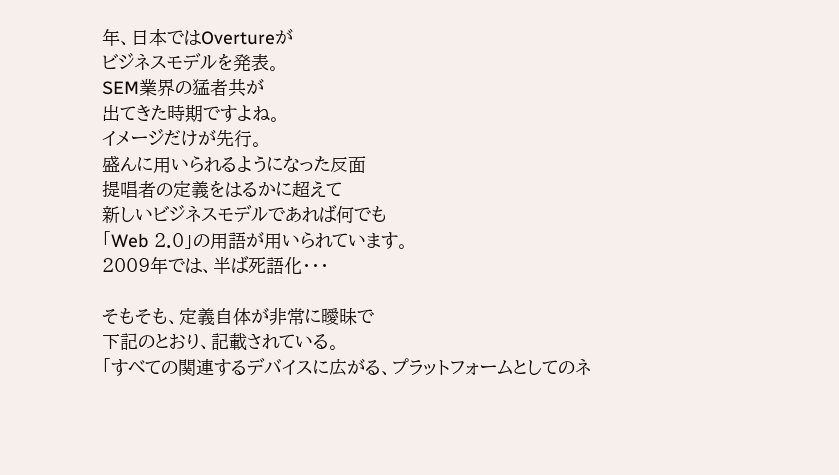年、日本ではOvertureが
ビジネスモデルを発表。
SEM業界の猛者共が
出てきた時期ですよね。
イメージだけが先行。
盛んに用いられるようになった反面
提唱者の定義をはるかに超えて
新しいビジネスモデルであれば何でも
「Web 2.0」の用語が用いられています。
2009年では、半ば死語化・・・

そもそも、定義自体が非常に曖昧で
下記のとおり、記載されている。
「すべての関連するデバイスに広がる、プラットフォームとしてのネ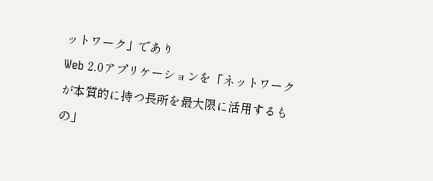ットワーク」であり
Web 2.0アプリケーションを「ネットワークが本質的に持つ長所を最大限に活用するもの」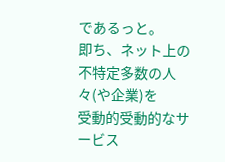であるっと。
即ち、ネット上の不特定多数の人々(や企業)を
受動的受動的なサービス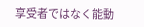享受者ではなく能動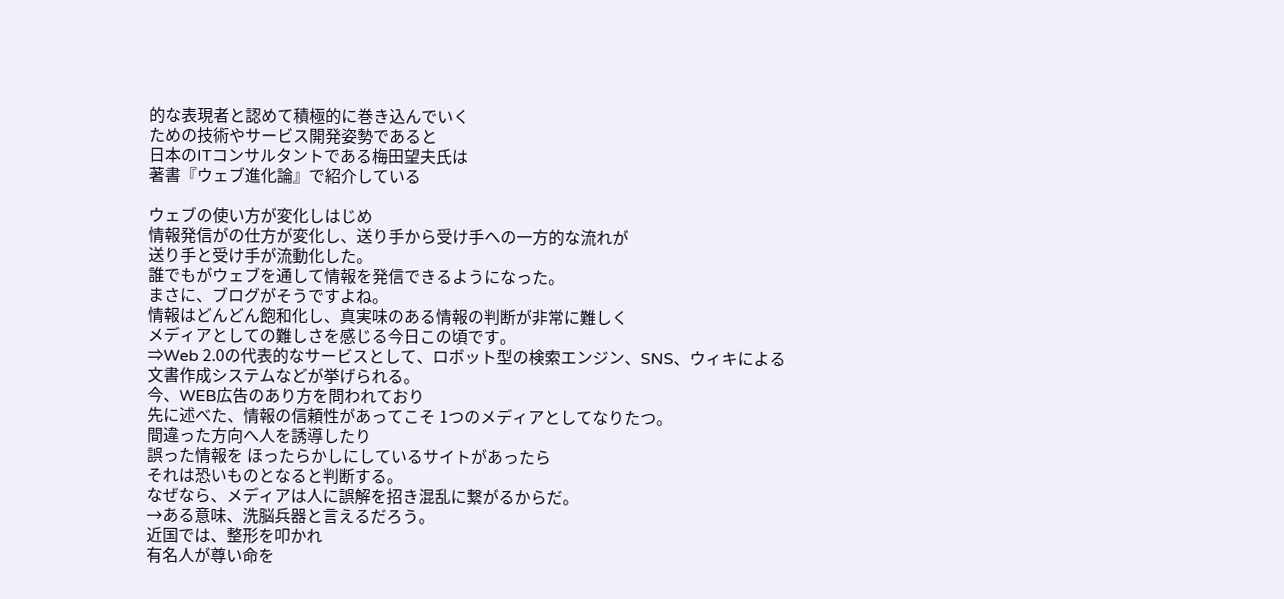的な表現者と認めて積極的に巻き込んでいく
ための技術やサービス開発姿勢であると
日本のITコンサルタントである梅田望夫氏は
著書『ウェブ進化論』で紹介している

ウェブの使い方が変化しはじめ
情報発信がの仕方が変化し、送り手から受け手への一方的な流れが
送り手と受け手が流動化した。
誰でもがウェブを通して情報を発信できるようになった。
まさに、ブログがそうですよね。
情報はどんどん飽和化し、真実味のある情報の判断が非常に難しく
メディアとしての難しさを感じる今日この頃です。
⇒Web 2.0の代表的なサービスとして、ロボット型の検索エンジン、SNS、ウィキによる
文書作成システムなどが挙げられる。
今、WEB広告のあり方を問われており
先に述べた、情報の信頼性があってこそ 1つのメディアとしてなりたつ。
間違った方向へ人を誘導したり
誤った情報を ほったらかしにしているサイトがあったら
それは恐いものとなると判断する。
なぜなら、メディアは人に誤解を招き混乱に繋がるからだ。
→ある意味、洗脳兵器と言えるだろう。
近国では、整形を叩かれ
有名人が尊い命を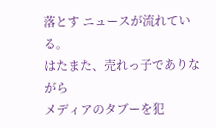落とす ニュースが流れている。
はたまた、売れっ子でありながら
メディアのタブーを犯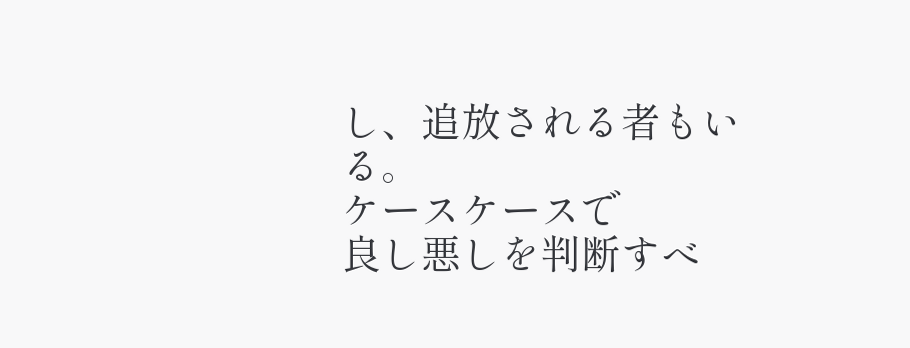し、追放される者もいる。
ケースケースで
良し悪しを判断すべ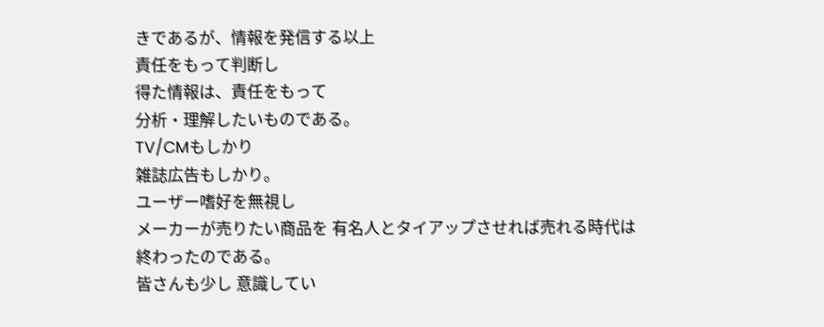きであるが、情報を発信する以上
責任をもって判断し
得た情報は、責任をもって
分析・理解したいものである。
TV/CMもしかり
雑誌広告もしかり。
ユーザー嗜好を無視し
メーカーが売りたい商品を 有名人とタイアップさせれば売れる時代は
終わったのである。
皆さんも少し 意識してい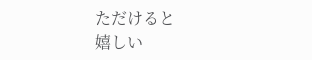ただけると
嬉しい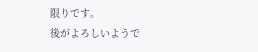限りです。
後がよろしいようで